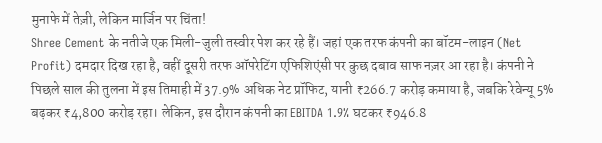मुनाफे में तेज़ी, लेकिन मार्जिन पर चिंता!
Shree Cement के नतीजे एक मिली-जुली तस्वीर पेश कर रहे हैं। जहां एक तरफ कंपनी का बॉटम-लाइन (Net Profit) दमदार दिख रहा है, वहीं दूसरी तरफ ऑपरेटिंग एफिशिएंसी पर कुछ दबाव साफ नज़र आ रहा है। कंपनी ने पिछले साल की तुलना में इस तिमाही में 37.9% अधिक नेट प्रॉफिट, यानी ₹266.7 करोड़ कमाया है, जबकि रेवेन्यू 5% बढ़कर ₹4,800 करोड़ रहा। लेकिन, इस दौरान कंपनी का EBITDA 1.9% घटकर ₹946.8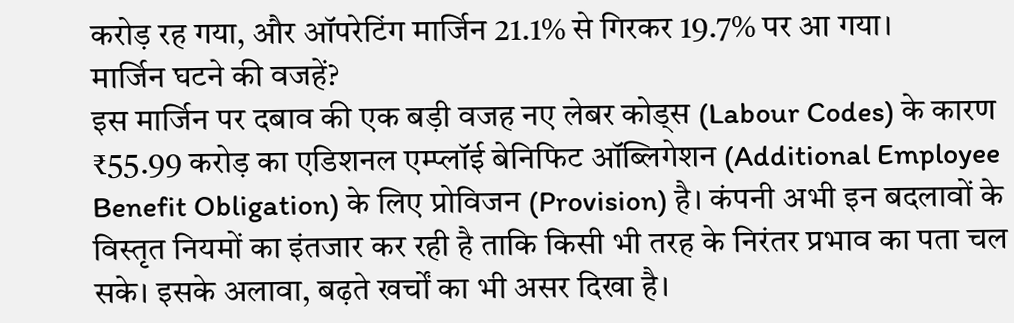करोड़ रह गया, और ऑपरेटिंग मार्जिन 21.1% से गिरकर 19.7% पर आ गया।
मार्जिन घटने की वजहें?
इस मार्जिन पर दबाव की एक बड़ी वजह नए लेबर कोड्स (Labour Codes) के कारण ₹55.99 करोड़ का एडिशनल एम्प्लॉई बेनिफिट ऑब्लिगेशन (Additional Employee Benefit Obligation) के लिए प्रोविजन (Provision) है। कंपनी अभी इन बदलावों के विस्तृत नियमों का इंतजार कर रही है ताकि किसी भी तरह के निरंतर प्रभाव का पता चल सके। इसके अलावा, बढ़ते खर्चों का भी असर दिखा है।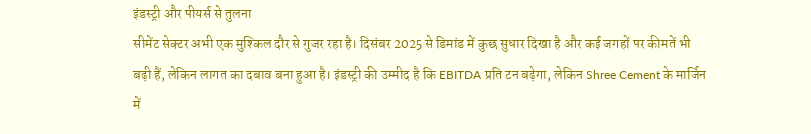इंडस्ट्री और पीयर्स से तुलना
सीमेंट सेक्टर अभी एक मुश्किल दौर से गुजर रहा है। दिसंबर 2025 से डिमांड में कुछ सुधार दिखा है और कई जगहों पर कीमतें भी बढ़ी हैं, लेकिन लागत का दबाव बना हुआ है। इंडस्ट्री की उम्मीद है कि EBITDA प्रति टन बढ़ेगा, लेकिन Shree Cement के मार्जिन में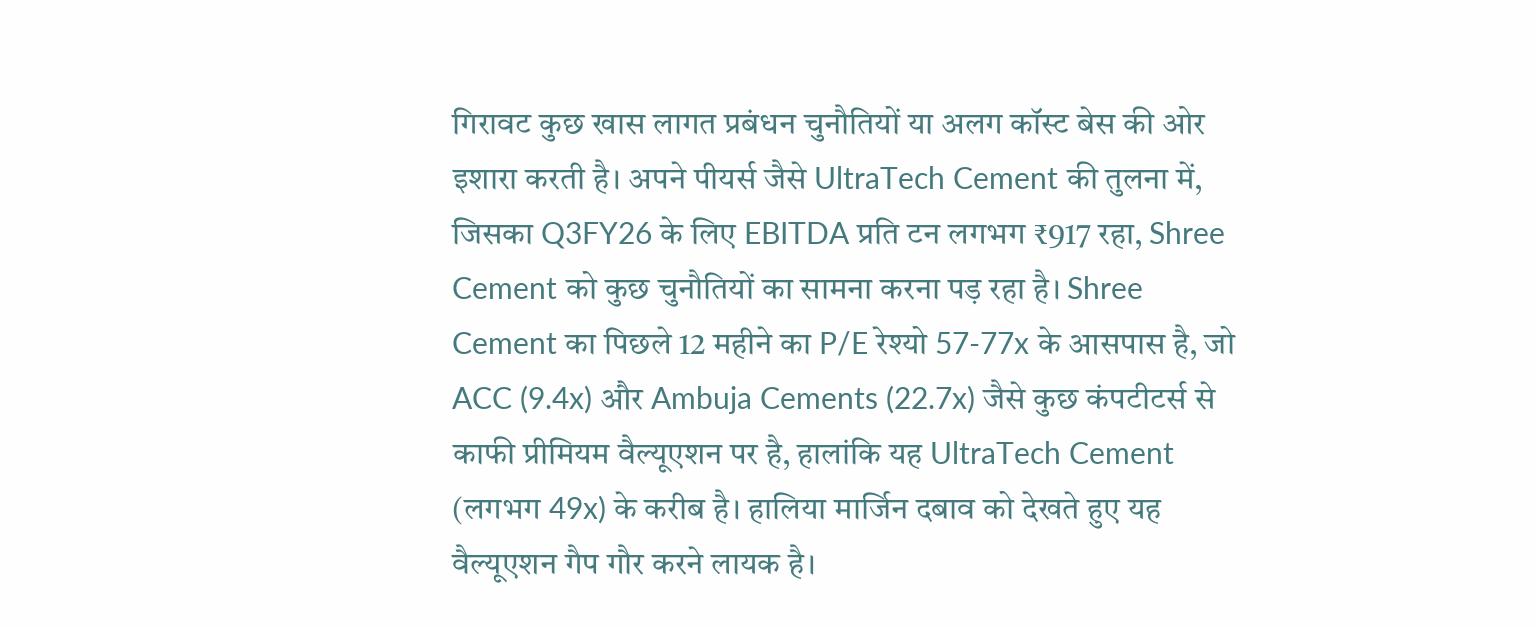गिरावट कुछ खास लागत प्रबंधन चुनौतियों या अलग कॉस्ट बेस की ओर इशारा करती है। अपने पीयर्स जैसे UltraTech Cement की तुलना में, जिसका Q3FY26 के लिए EBITDA प्रति टन लगभग ₹917 रहा, Shree Cement को कुछ चुनौतियों का सामना करना पड़ रहा है। Shree Cement का पिछले 12 महीने का P/E रेश्यो 57-77x के आसपास है, जो ACC (9.4x) और Ambuja Cements (22.7x) जैसे कुछ कंपटीटर्स से काफी प्रीमियम वैल्यूएशन पर है, हालांकि यह UltraTech Cement (लगभग 49x) के करीब है। हालिया मार्जिन दबाव को देखते हुए यह वैल्यूएशन गैप गौर करने लायक है।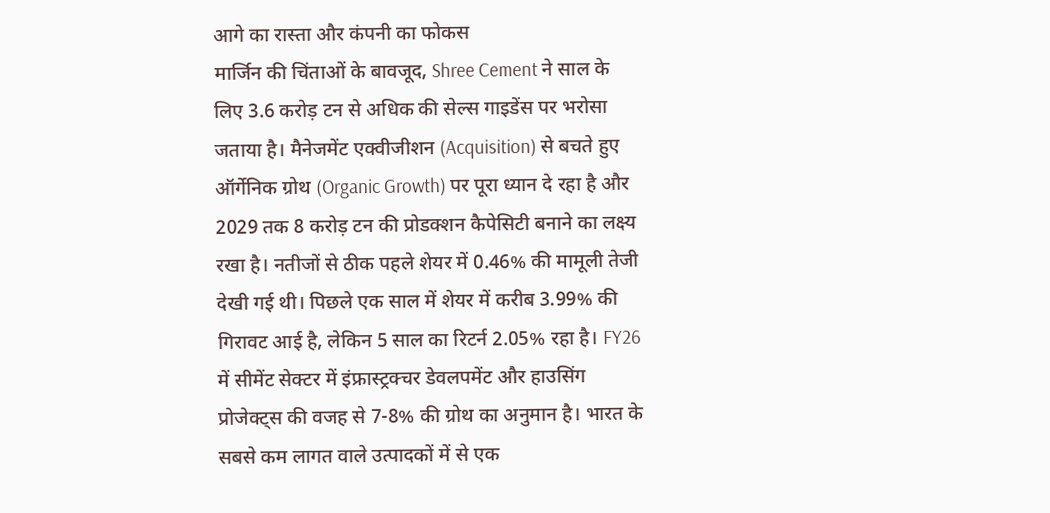आगे का रास्ता और कंपनी का फोकस
मार्जिन की चिंताओं के बावजूद, Shree Cement ने साल के लिए 3.6 करोड़ टन से अधिक की सेल्स गाइडेंस पर भरोसा जताया है। मैनेजमेंट एक्वीजीशन (Acquisition) से बचते हुए ऑर्गेनिक ग्रोथ (Organic Growth) पर पूरा ध्यान दे रहा है और 2029 तक 8 करोड़ टन की प्रोडक्शन कैपेसिटी बनाने का लक्ष्य रखा है। नतीजों से ठीक पहले शेयर में 0.46% की मामूली तेजी देखी गई थी। पिछले एक साल में शेयर में करीब 3.99% की गिरावट आई है, लेकिन 5 साल का रिटर्न 2.05% रहा है। FY26 में सीमेंट सेक्टर में इंफ्रास्ट्रक्चर डेवलपमेंट और हाउसिंग प्रोजेक्ट्स की वजह से 7-8% की ग्रोथ का अनुमान है। भारत के सबसे कम लागत वाले उत्पादकों में से एक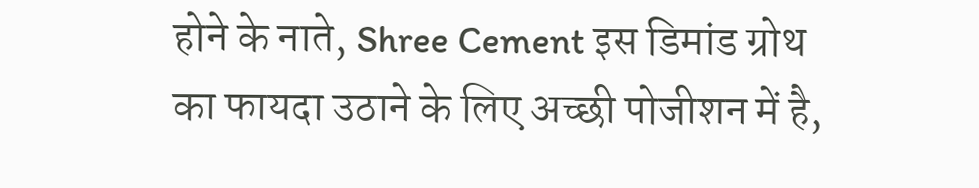होने के नाते, Shree Cement इस डिमांड ग्रोथ का फायदा उठाने के लिए अच्छी पोजीशन में है,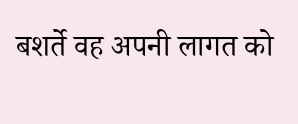बशर्ते वह अपनी लागत को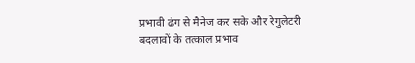प्रभावी ढंग से मैनेज कर सके और रेगुलेटरी बदलावों के तत्काल प्रभाव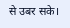से उबर सके।